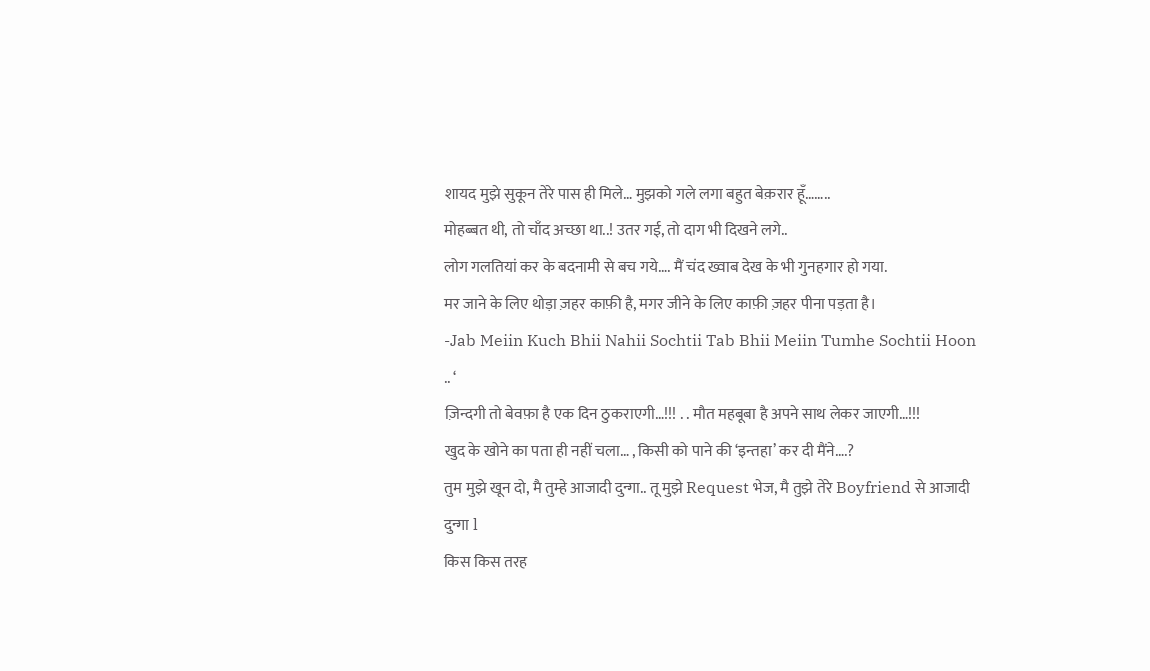शायद मुझे सुकून तेरे पास ही मिले… मुझको गले लगा बहुत बेक़रार हूँ……..
मोहब्बत थी, तो चाँद अच्छा था..! उतर गई, तो दाग भी दिखने लगे..
लोग गलतियां कर के बदनामी से बच गये…. मैं चंद ख्वाब देख के भी गुनहगार हो गया.
मर जाने के लिए थोड़ा ज़हर काफ़ी है, मगर जीने के लिए काफ़ी ज़हर पीना पड़ता है।
-Jab Meiin Kuch Bhii Nahii Sochtii Tab Bhii Meiin Tumhe Sochtii Hoon .. ‘
ज़िन्दगी तो बेवफ़ा है एक दिन ठुकराएगी…!!! . . मौत महबूबा है अपने साथ लेकर जाएगी…!!!
खुद के खोने का पता ही नहीं चला… , किसी को पाने की ‘इन्तहा’ कर दी मैंने….?
तुम मुझे खून दो, मै तुम्हे आजादी दुन्गा.. तू मुझे Request भेज, मै तुझे तेरे Boyfriend से आजादी दुन्गा l
किस किस तरह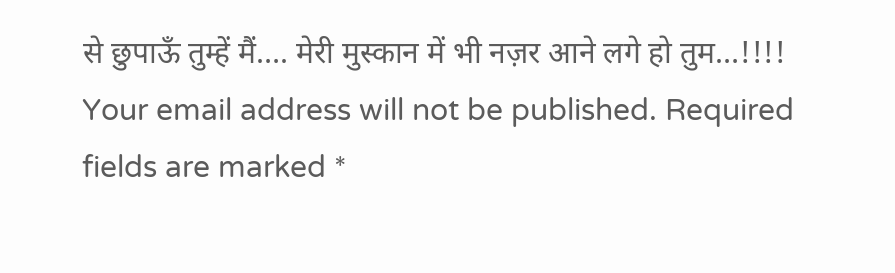से छुपाऊँ तुम्हें मैं…. मेरी मुस्कान में भी नज़र आने लगे हो तुम…!!!!
Your email address will not be published. Required fields are marked *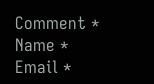Comment *
Name *
Email *